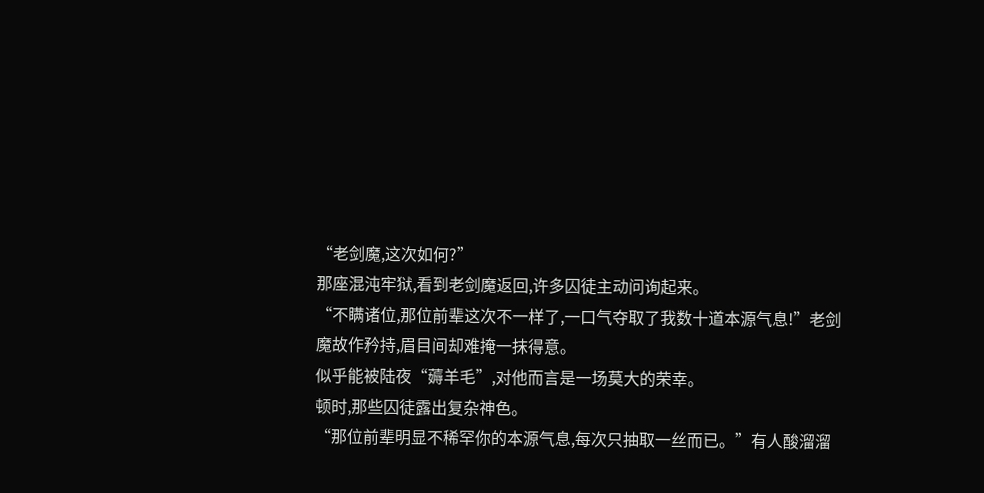“老剑魔,这次如何?”
那座混沌牢狱,看到老剑魔返回,许多囚徒主动问询起来。
“不瞒诸位,那位前辈这次不一样了,一口气夺取了我数十道本源气息!”老剑魔故作矜持,眉目间却难掩一抹得意。
似乎能被陆夜“薅羊毛”,对他而言是一场莫大的荣幸。
顿时,那些囚徒露出复杂神色。
“那位前辈明显不稀罕你的本源气息,每次只抽取一丝而已。”有人酸溜溜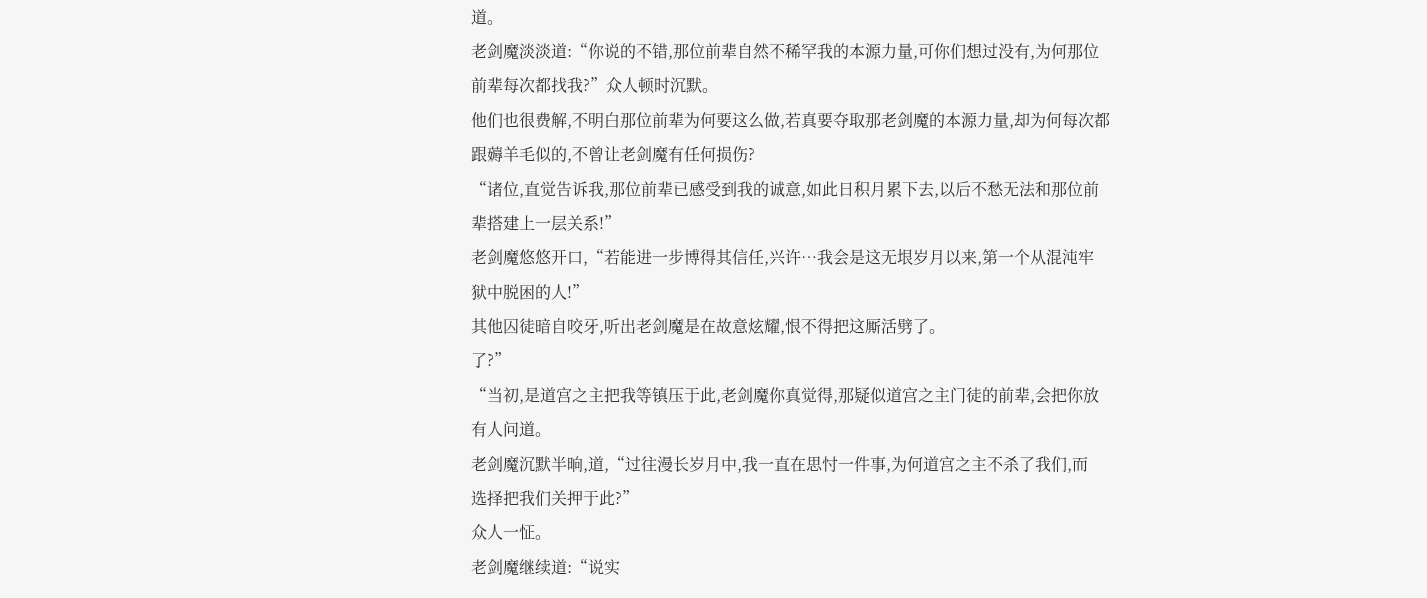道。
老剑魔淡淡道:“你说的不错,那位前辈自然不稀罕我的本源力量,可你们想过没有,为何那位
前辈每次都找我?”众人顿时沉默。
他们也很费解,不明白那位前辈为何要这么做,若真要夺取那老剑魔的本源力量,却为何每次都
跟薅羊毛似的,不曾让老剑魔有任何损伤?
“诸位,直觉告诉我,那位前辈已感受到我的诚意,如此日积月累下去,以后不愁无法和那位前
辈搭建上一层关系!”
老剑魔悠悠开口,“若能进一步博得其信任,兴许⋯我会是这无垠岁月以来,第一个从混沌牢
狱中脱困的人!”
其他囚徒暗自咬牙,听出老剑魔是在故意炫耀,恨不得把这厮活劈了。
了?”
“当初,是道宫之主把我等镇压于此,老剑魔你真觉得,那疑似道宫之主门徒的前辈,会把你放
有人问道。
老剑魔沉默半晌,道,“过往漫长岁月中,我一直在思忖一件事,为何道宫之主不杀了我们,而
选择把我们关押于此?”
众人一怔。
老剑魔继续道:“说实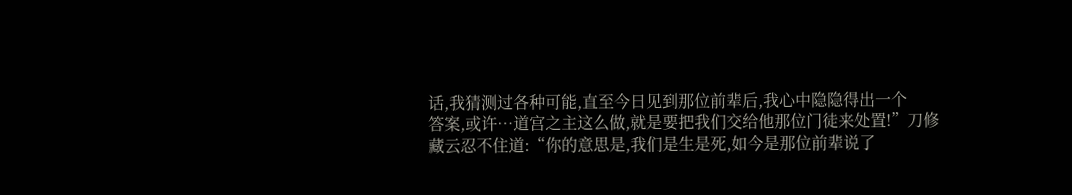话,我猜测过各种可能,直至今日见到那位前辈后,我心中隐隐得出一个
答案,或许…道宫之主这么做,就是要把我们交给他那位门徒来处置!”刀修藏云忍不住道:“你的意思是,我们是生是死,如今是那位前辈说了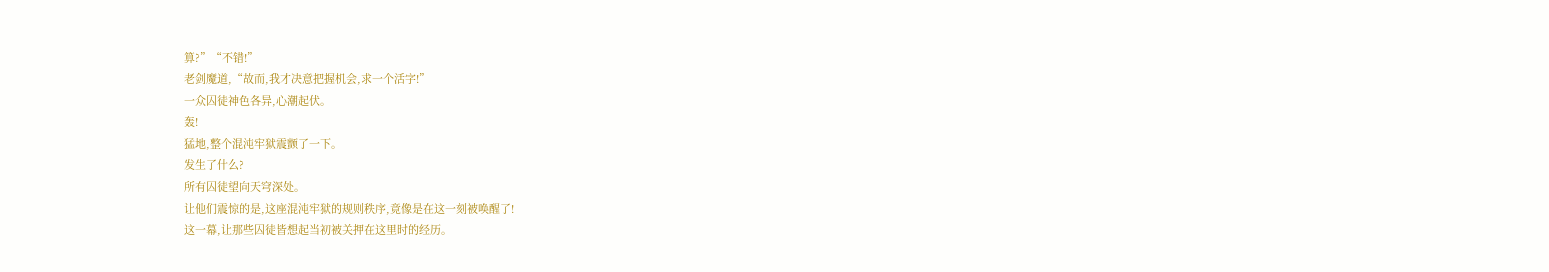算?”“不错!”
老剑魔道,“故而,我才决意把握机会,求一个活字!”
一众囚徒神色各异,心潮起伏。
轰!
猛地,整个混沌牢狱震颤了一下。
发生了什么?
所有囚徒望向天穹深处。
让他们震惊的是,这座混沌牢狱的规则秩序,竟像是在这一刻被唤醒了!
这一幕,让那些囚徒皆想起当初被关押在这里时的经历。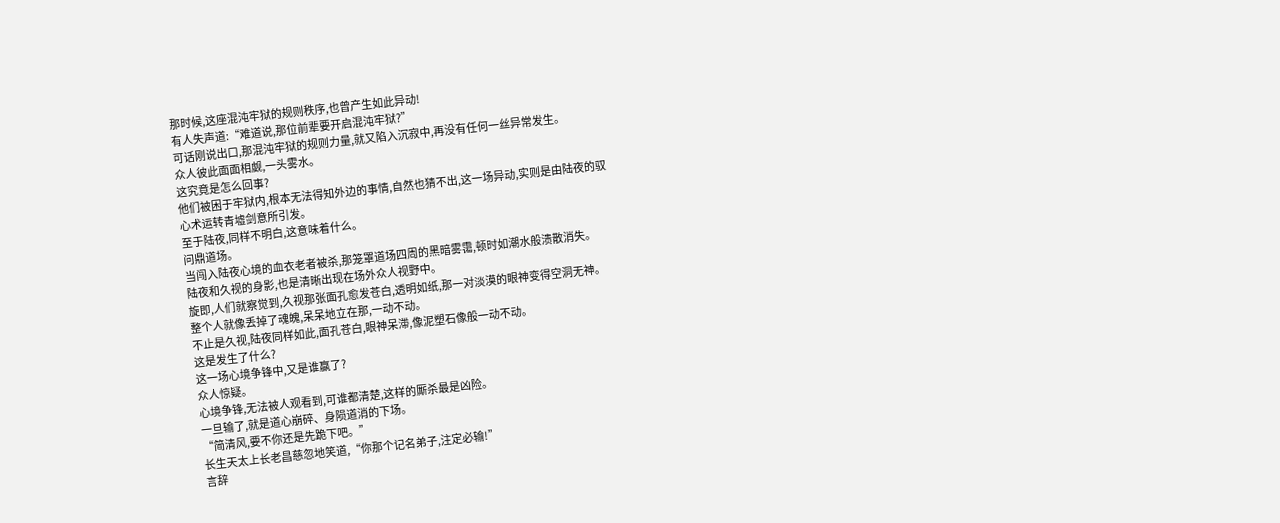那时候,这座混沌牢狱的规则秩序,也曾产生如此异动!
有人失声道:“难道说,那位前辈要开启混沌牢狱?”
可话刚说出口,那混沌牢狱的规则力量,就又陷入沉寂中,再没有任何一丝异常发生。
众人彼此面面相觑,一头雾水。
这究竟是怎么回事?
他们被困于牢狱内,根本无法得知外边的事情,自然也猜不出,这一场异动,实则是由陆夜的驭
心术运转青墟剑意所引发。
至于陆夜,同样不明白,这意味着什么。
问鼎道场。
当闯入陆夜心境的血衣老者被杀,那笼罩道场四周的黑暗雾霭,顿时如潮水般溃散消失。
陆夜和久视的身影,也是清晰出现在场外众人视野中。
旋即,人们就察觉到,久视那张面孔愈发苍白,透明如纸,那一对淡漠的眼神变得空洞无神。
整个人就像丢掉了魂魄,呆呆地立在那,一动不动。
不止是久视,陆夜同样如此,面孔苍白,眼神呆滞,像泥塑石像般一动不动。
这是发生了什么?
这一场心境争锋中,又是谁赢了?
众人惊疑。
心境争锋,无法被人观看到,可谁都清楚,这样的厮杀最是凶险。
一旦输了,就是道心崩碎、身陨道消的下场。
“简清风,要不你还是先跪下吧。”
长生天太上长老昌慈忽地笑道,“你那个记名弟子,注定必输!”
言辞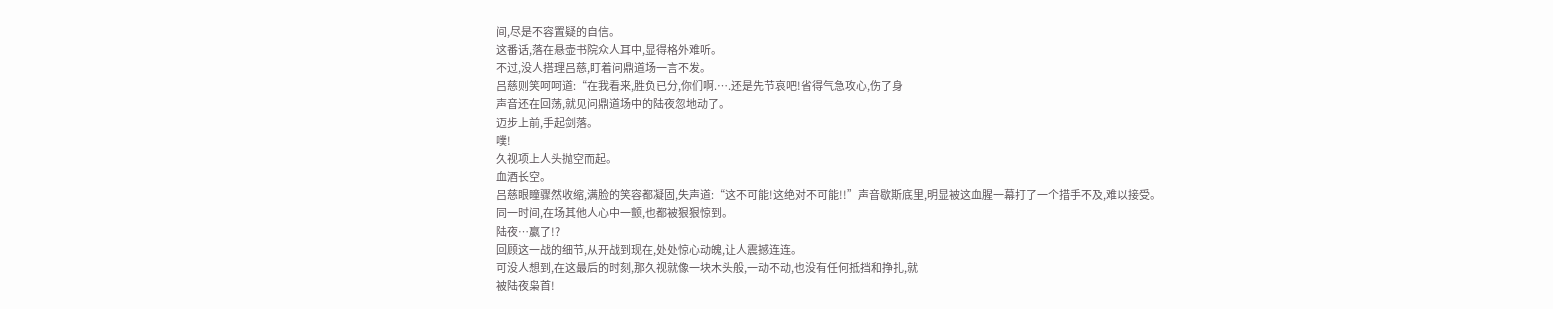间,尽是不容置疑的自信。
这番话,落在悬壶书院众人耳中,显得格外难听。
不过,没人搭理吕慈,盯着问鼎道场一言不发。
吕慈则笑呵呵道:“在我看来,胜负已分,你们啊.….还是先节哀吧!省得气急攻心,伤了身
声音还在回荡,就见问鼎道场中的陆夜忽地动了。
迈步上前,手起剑落。
噗!
久视项上人头抛空而起。
血酒长空。
吕慈眼瞳骤然收缩,满脸的笑容都凝固,失声道:“这不可能!这绝对不可能!!”声音歇斯底里,明显被这血腥一幕打了一个措手不及,难以接受。
同一时间,在场其他人心中一颤,也都被狠狠惊到。
陆夜…嬴了!?
回顾这一战的细节,从开战到现在,处处惊心动魄,让人震撼连连。
可没人想到,在这最后的时刻,那久视就像一块木头般,一动不动,也没有任何抵挡和挣扎,就
被陆夜枭首!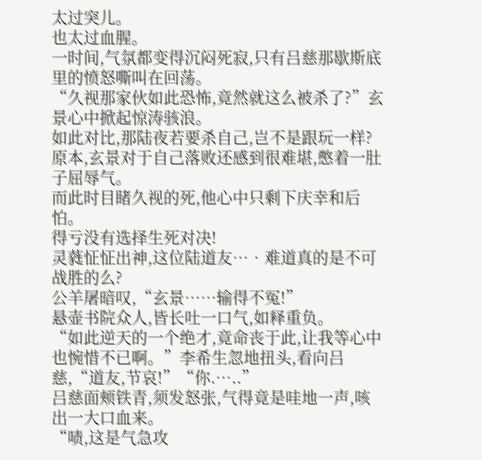太过突儿。
也太过血腥。
一时间,气氛都变得沉闷死寂,只有吕慈那歇斯底里的愤怒嘶叫在回荡。
“久视那家伙如此恐怖,竟然就这么被杀了?”玄景心中掀起惊涛骇浪。
如此对比,那陆夜若要杀自己,岂不是跟玩一样?
原本,玄景对于自己落败还感到很难堪,憋着一肚子屈辱气。
而此时目睹久视的死,他心中只剩下庆幸和后怕。
得亏没有选择生死对决!
灵蕤怔怔出神,这位陆道友…•难道真的是不可战胜的么?
公羊屠暗叹,“玄景…⋯输得不冤!”
悬壶书院众人,皆长吐一口气,如释重负。
“如此逆天的一个绝才,竟命丧于此,让我等心中也惋惜不已啊。”李希生忽地扭头,看向吕慈,“道友,节哀!”“你.…..”
吕慈面颊铁青,须发怒张,气得竟是哇地一声,咳出一大口血来。
“啧,这是气急攻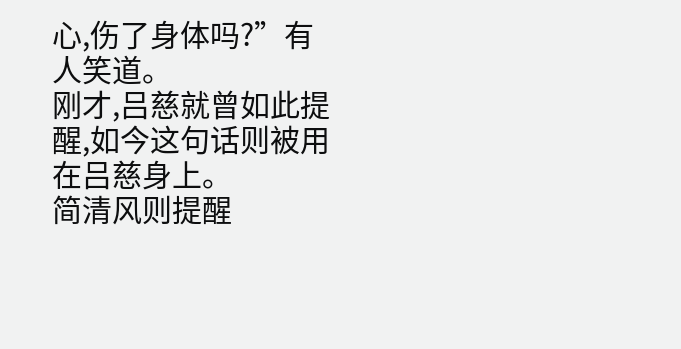心,伤了身体吗?”有人笑道。
刚才,吕慈就曾如此提醒,如今这句话则被用在吕慈身上。
简清风则提醒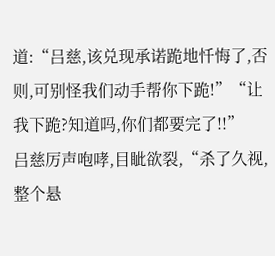道:“吕慈,该兑现承诺跪地忏悔了,否则,可别怪我们动手帮你下跪!”“让我下跪?知道吗,你们都要完了!!”
吕慈厉声咆哮,目眦欲裂,“杀了久视,整个悬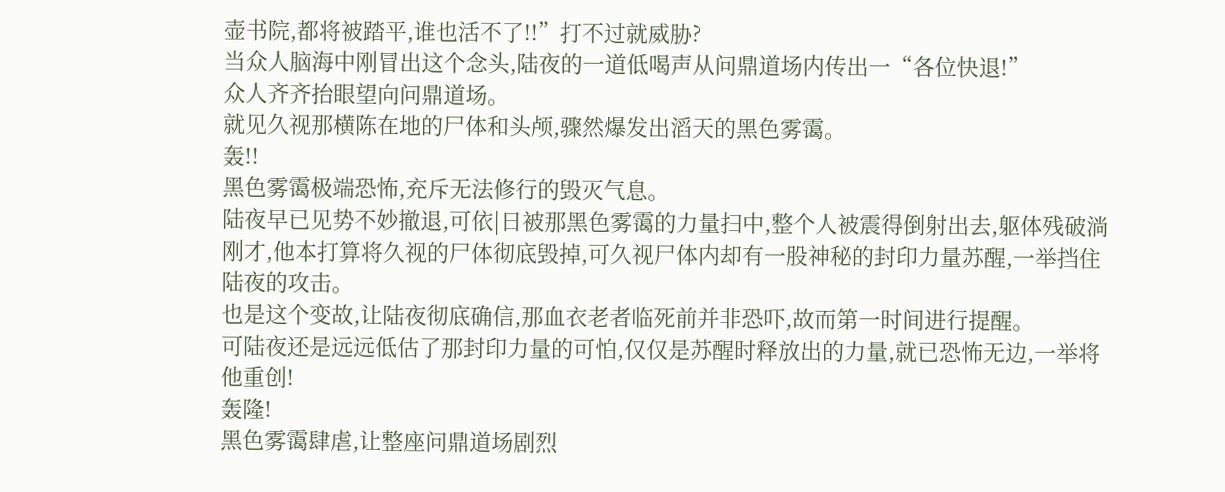壶书院,都将被踏平,谁也活不了!!”打不过就威胁?
当众人脑海中刚冒出这个念头,陆夜的一道低喝声从问鼎道场内传出一“各位快退!”
众人齐齐抬眼望向问鼎道场。
就见久视那横陈在地的尸体和头颅,骤然爆发出滔天的黑色雾霭。
轰!!
黑色雾霭极端恐怖,充斥无法修行的毁灭气息。
陆夜早已见势不妙撤退,可依|日被那黑色雾霭的力量扫中,整个人被震得倒射出去,躯体残破淌
刚才,他本打算将久视的尸体彻底毁掉,可久视尸体内却有一股神秘的封印力量苏醒,一举挡住
陆夜的攻击。
也是这个变故,让陆夜彻底确信,那血衣老者临死前并非恐吓,故而第一时间进行提醒。
可陆夜还是远远低估了那封印力量的可怕,仅仅是苏醒时释放出的力量,就已恐怖无边,一举将
他重创!
轰隆!
黑色雾霭肆虐,让整座问鼎道场剧烈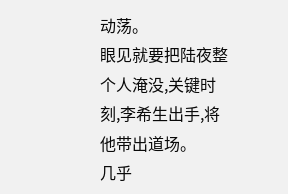动荡。
眼见就要把陆夜整个人淹没,关键时刻,李希生出手,将他带出道场。
几乎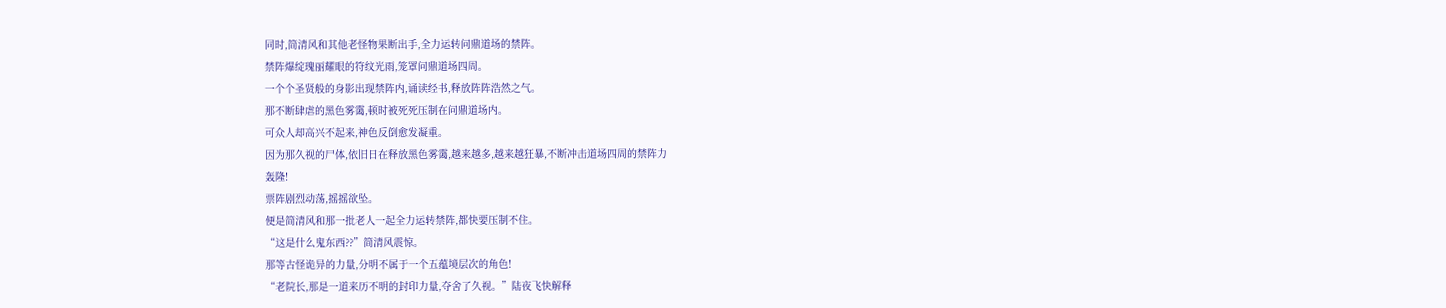同时,简清风和其他老怪物果断出手,全力运转问鼎道场的禁阵。
禁阵爆绽瑰丽耀眼的符纹光雨,笼罩问鼎道场四周。
一个个圣贤般的身影出现禁阵内,诵读经书,释放阵阵浩然之气。
那不断肆虐的黑色雾霭,顿时被死死压制在问鼎道场内。
可众人却高兴不起来,神色反倒愈发凝重。
因为那久视的尸体,依旧日在释放黑色雾霭,越来越多,越来越狂暴,不断冲击道场四周的禁阵力
轰隆!
票阵剧烈动荡,摇摇欲坠。
便是简清风和那一批老人一起全力运转禁阵,都快要压制不住。
“这是什么鬼东西??”简清风震惊。
那等古怪诡异的力量,分明不属于一个五蕴境层次的角色!
“老院长,那是一道来历不明的封印力量,夺舍了久视。”陆夜飞快解释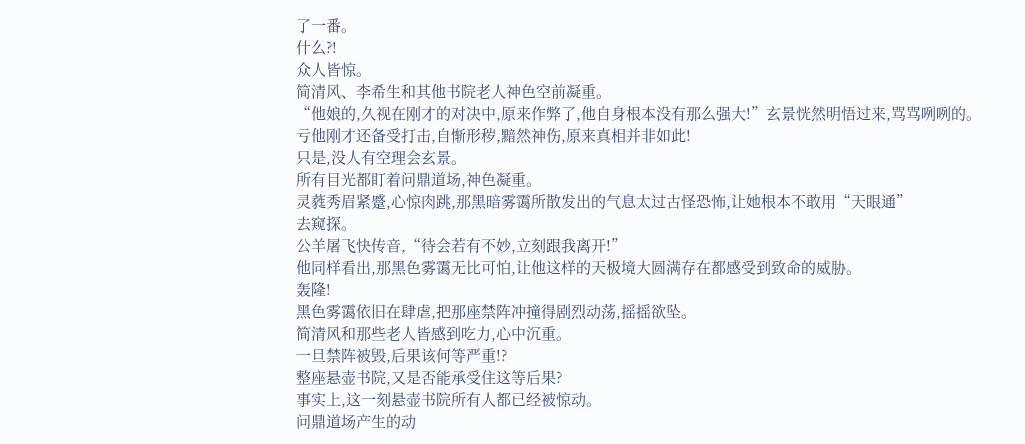了一番。
什么?!
众人皆惊。
简清风、李希生和其他书院老人神色空前凝重。
“他娘的,久视在刚才的对决中,原来作弊了,他自身根本没有那么强大!”玄景恍然明悟过来,骂骂咧咧的。
亏他刚才还备受打击,自惭形秽,黯然神伤,原来真相并非如此!
只是,没人有空理会玄景。
所有目光都盯着问鼎道场,神色凝重。
灵蕤秀眉紧蹙,心惊肉跳,那黑暗雾霭所散发出的气息太过古怪恐怖,让她根本不敢用“天眼通”
去窥探。
公羊屠飞快传音,“待会若有不妙,立刻跟我离开!”
他同样看出,那黑色雾霭无比可怕,让他这样的天极境大圆满存在都感受到致命的威胁。
轰隆!
黑色雾霭依旧在肆虐,把那座禁阵冲撞得剧烈动荡,摇摇欲坠。
简清风和那些老人皆感到吃力,心中沉重。
一旦禁阵被毁,后果该何等严重!?
整座悬壶书院,又是否能承受住这等后果?
事实上,这一刻悬壶书院所有人都已经被惊动。
问鼎道场产生的动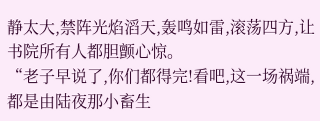静太大,禁阵光焰滔天,轰鸣如雷,滚荡四方,让书院所有人都胆颤心惊。
“老子早说了,你们都得完!看吧,这一场祸端,都是由陆夜那小畜生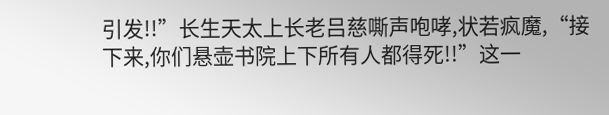引发!!”长生天太上长老吕慈嘶声咆哮,状若疯魔,“接下来,你们悬壶书院上下所有人都得死!!”这一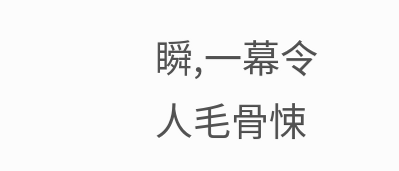瞬,一幕令人毛骨悚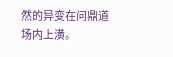然的异变在问鼎道场内上潢。